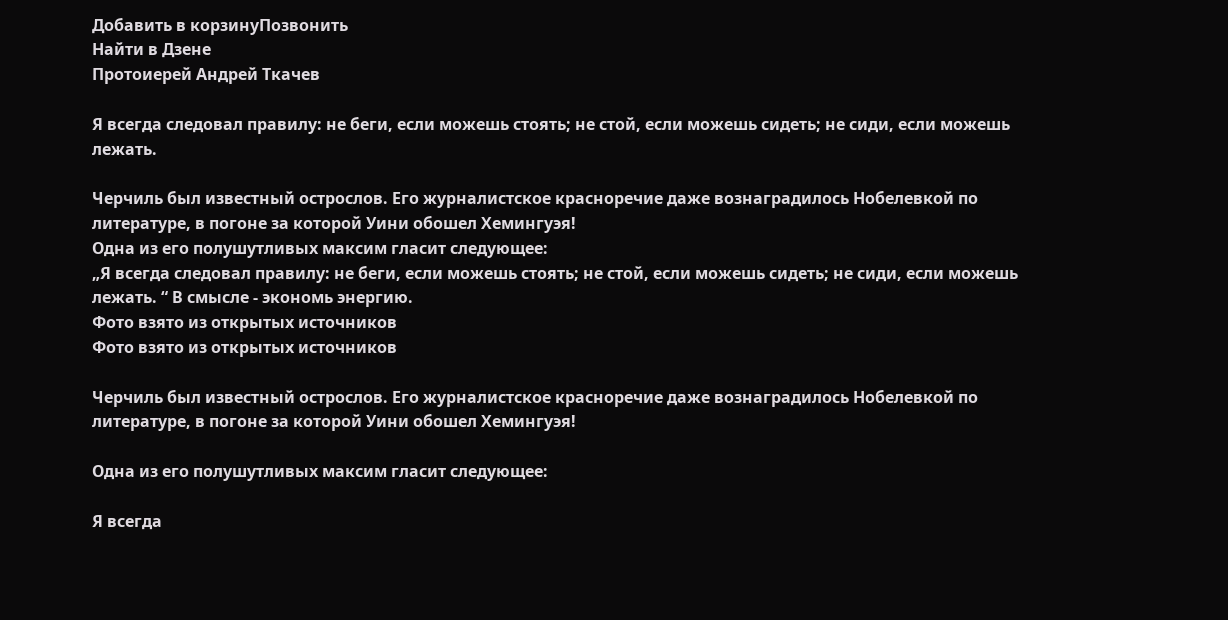Добавить в корзинуПозвонить
Найти в Дзене
Протоиерей Андрей Ткачев

Я всегда следовал правилу: не беги, если можешь стоять; не стой, если можешь сидеть; не сиди, если можешь лежать.

Черчиль был известный острослов. Его журналистское красноречие даже вознаградилось Нобелевкой по литературе, в погоне за которой Уини обошел Хемингуэя!
Одна из его полушутливых максим гласит следующее:
„Я всегда следовал правилу: не беги, если можешь стоять; не стой, если можешь сидеть; не сиди, если можешь лежать. “ В смысле - экономь энергию.
Фото взято из открытых источников
Фото взято из открытых источников

Черчиль был известный острослов. Его журналистское красноречие даже вознаградилось Нобелевкой по литературе, в погоне за которой Уини обошел Хемингуэя!

Одна из его полушутливых максим гласит следующее:

Я всегда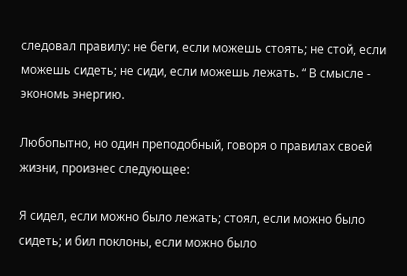следовал правилу: не беги, если можешь стоять; не стой, если можешь сидеть; не сиди, если можешь лежать. “ В смысле - экономь энергию.

Любопытно, но один преподобный, говоря о правилах своей жизни, произнес следующее:

Я сидел, если можно было лежать; стоял, если можно было сидеть; и бил поклоны, если можно было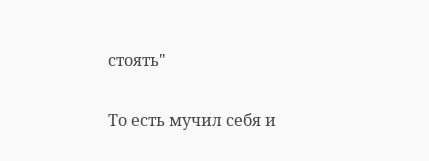стоять"

То есть мучил себя и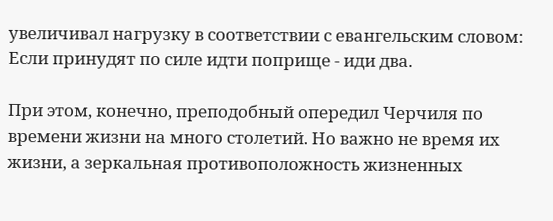увеличивал нагрузку в соответствии с евангельским словом: Если принудят по силе идти поприще - иди два.

При этом, конечно, преподобный опередил Черчиля по времени жизни на много столетий. Но важно не время их жизни, а зеркальная противоположность жизненных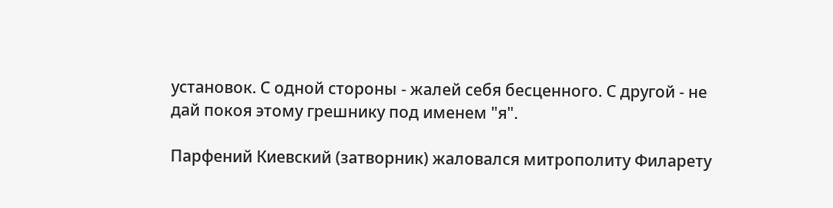установок. С одной стороны - жалей себя бесценного. С другой - не дай покоя этому грешнику под именем "я".

Парфений Киевский (затворник) жаловался митрополиту Филарету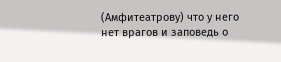(Амфитеатрову) что у него нет врагов и заповедь о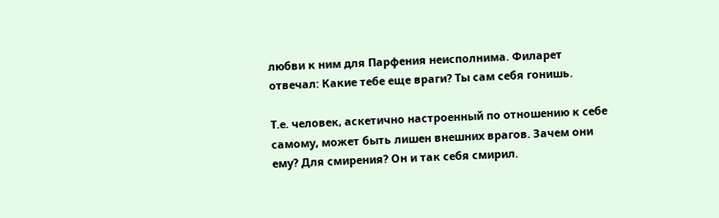любви к ним для Парфения неисполнима. Филарет отвечал: Какие тебе еще враги? Ты сам себя гонишь.

Т.е. человек, аскетично настроенный по отношению к себе самому, может быть лишен внешних врагов. Зачем они ему? Для смирения? Он и так себя смирил.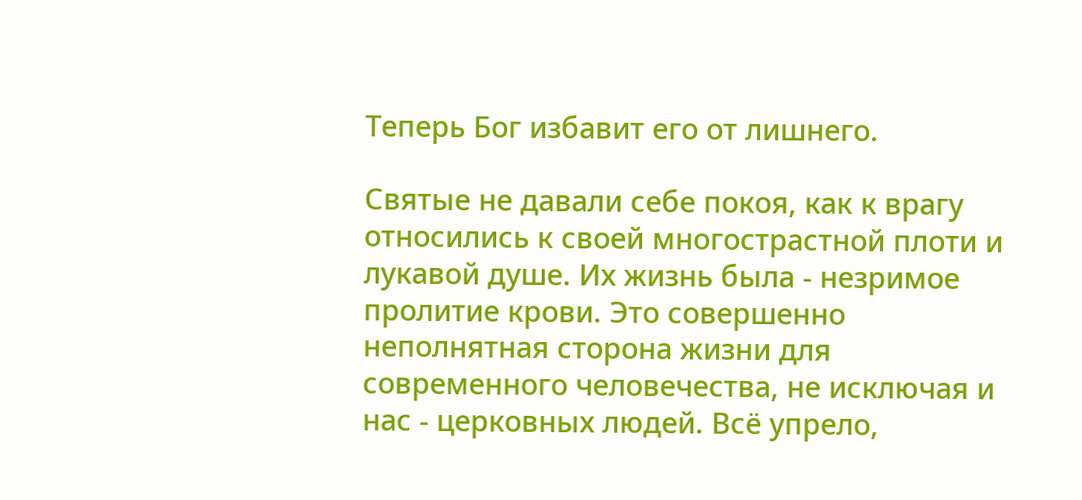Теперь Бог избавит его от лишнего.

Святые не давали себе покоя, как к врагу относились к своей многострастной плоти и лукавой душе. Их жизнь была - незримое пролитие крови. Это совершенно неполнятная сторона жизни для современного человечества, не исключая и нас - церковных людей. Всё упрело,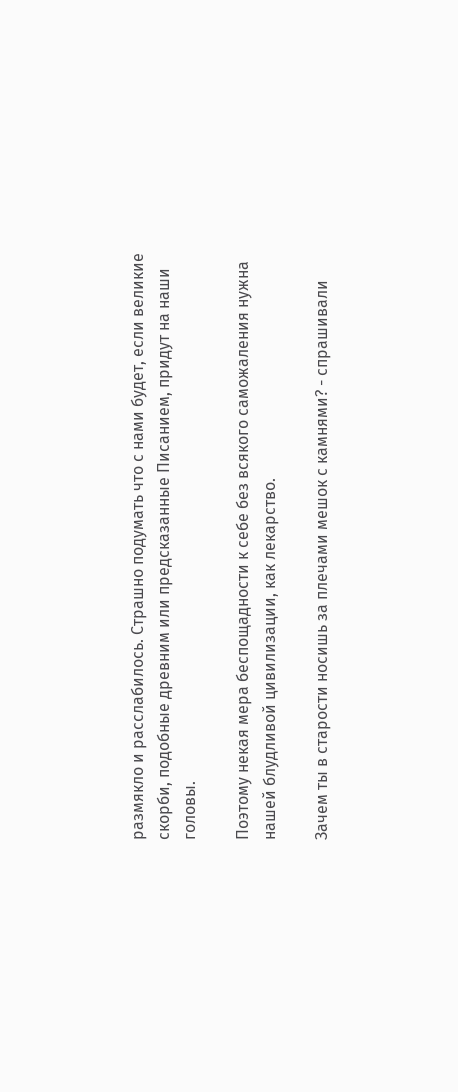размякло и расслабилось. Страшно подумать что с нами будет, если великие скорби, подобные древним или предсказанные Писанием, придут на наши головы.

Поэтому некая мера беспощадности к себе без всякого саможаления нужна нашей блудливой цивилизации, как лекарство.

Зачем ты в старости носишь за плечами мешок с камнями? - спрашивали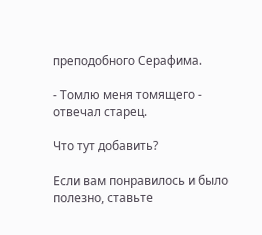преподобного Серафима.

- Томлю меня томящего - отвечал старец.

Что тут добавить?

Если вам понравилось и было полезно, ставьте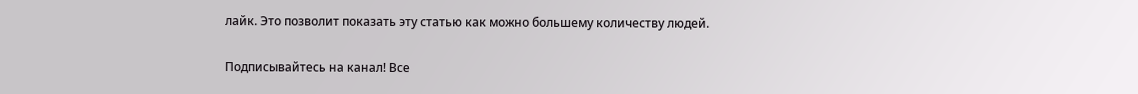лайк. Это позволит показать эту статью как можно большему количеству людей.

Подписывайтесь на канал! Все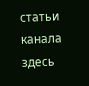статьи канала здесь